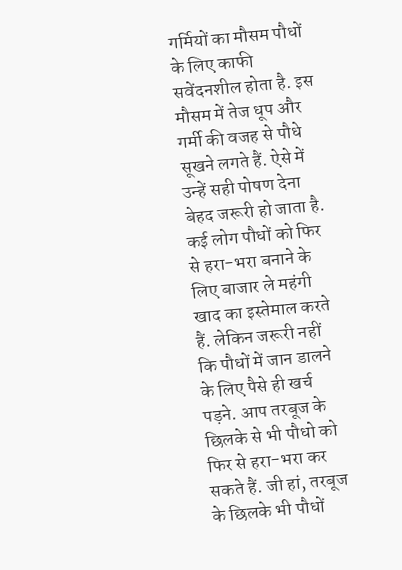गर्मियों का मौसम पौधों के लिए काफी सवेंदनशील होता है. इस मौसम में तेज धूप और गर्मी की वजह से पौधे सूखने लगते हैं. ऐसे में उन्हें सही पोषण देना बेहद जरूरी हो जाता है. कई लोग पौधों को फिर से हरा-भरा बनाने के लिए बाजार ले महंगी खाद का इस्तेमाल करते हैं. लेकिन जरूरी नहीं कि पौधों में जान डालने के लिए पैसे ही खर्च पड़ने. आप तरबूज के छिलके से भी पौधो को फिर से हरा-भरा कर सकते हैं. जी हां, तरबूज के छिलके भी पौधों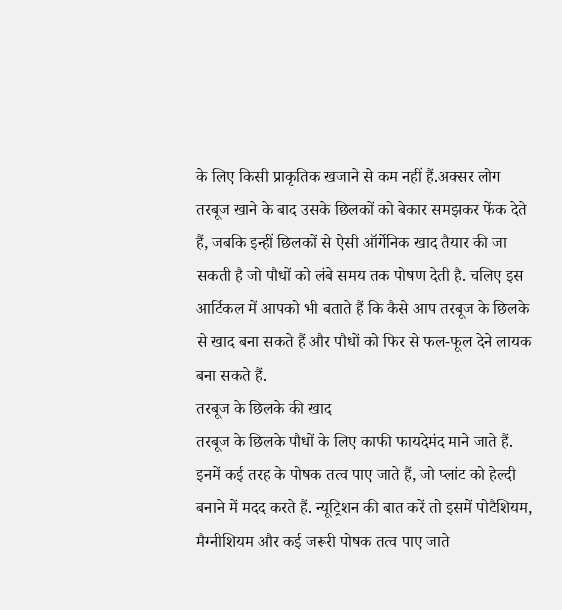के लिए किसी प्राकृतिक खजाने से कम नहीं हैं.अक्सर लोग तरबूज खाने के बाद उसके छिलकों को बेकार समझकर फेंक देते हैं, जबकि इन्हीं छिलकों से ऐसी ऑर्गेनिक खाद तैयार की जा सकती है जो पौधों को लंबे समय तक पोषण देती है. चलिए इस आर्टिकल में आपको भी बताते हैं कि कैसे आप तरबूज के छिलके से खाद बना सकते हैं और पौधों को फिर से फल-फूल देने लायक बना सकते हैं.
तरबूज के छिलके की खाद
तरबूज के छिलके पौधों के लिए काफी फायदेमंद माने जाते हैं. इनमें कई तरह के पोषक तत्व पाए जाते हैं, जो प्लांट को हेल्दी बनाने में मदद करते हैं. न्यूट्रिशन की बात करें तो इसमें पोटैशियम, मैग्नीशियम और कई जरूरी पोषक तत्व पाए जाते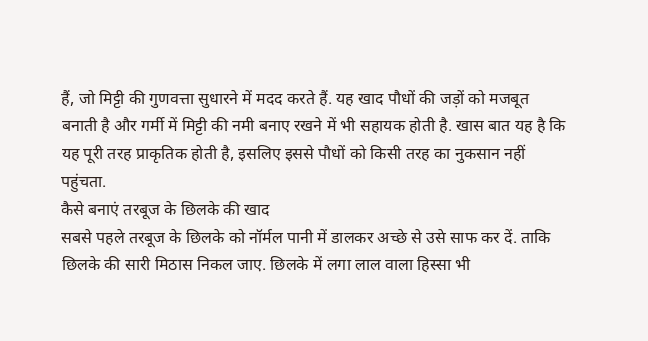हैं, जो मिट्टी की गुणवत्ता सुधारने में मदद करते हैं. यह खाद पौधों की जड़ों को मजबूत बनाती है और गर्मी में मिट्टी की नमी बनाए रखने में भी सहायक होती है. खास बात यह है कि यह पूरी तरह प्राकृतिक होती है, इसलिए इससे पौधों को किसी तरह का नुकसान नहीं पहुंचता.
कैसे बनाएं तरबूज के छिलके की खाद
सबसे पहले तरबूज के छिलके को नॉर्मल पानी में डालकर अच्छे से उसे साफ कर दें. ताकि छिलके की सारी मिठास निकल जाए. छिलके में लगा लाल वाला हिस्सा भी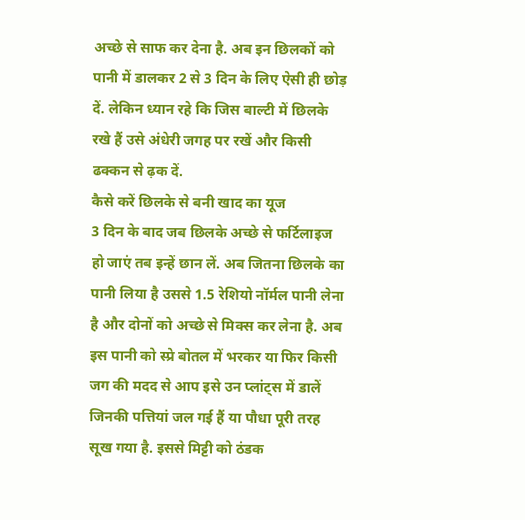अच्छे से साफ कर देना है. अब इन छिलकों को पानी में डालकर 2 से 3 दिन के लिए ऐसी ही छोड़ दें. लेकिन ध्यान रहे कि जिस बाल्टी में छिलके रखे हैं उसे अंधेरी जगह पर रखें और किसी ढक्कन से ढ़क दें.
कैसे करें छिलके से बनी खाद का यूज
3 दिन के बाद जब छिलके अच्छे से फर्टिलाइज हो जाएं तब इन्हें छान लें. अब जितना छिलके का पानी लिया है उससे 1.5 रेशियो नॉर्मल पानी लेना है और दोनों को अच्छे से मिक्स कर लेना है. अब इस पानी को स्प्रे बोतल में भरकर या फिर किसी जग की मदद से आप इसे उन प्लांट्स में डालें जिनकी पत्तियां जल गई हैं या पौधा पूरी तरह सूख गया है. इससे मिट्टी को ठंडक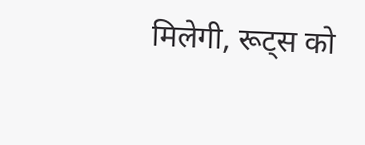मिलेगी, रूट्स को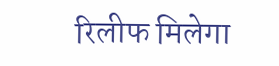रिलीफ मिलेगा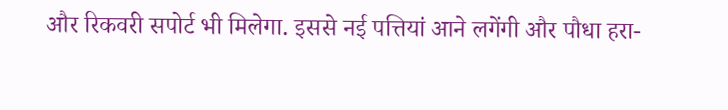और रिकवरी सपोर्ट भी मिलेगा. इससे नई पत्तियां आने लगेंगी और पौधा हरा-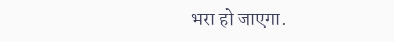भरा हो जाएगा.